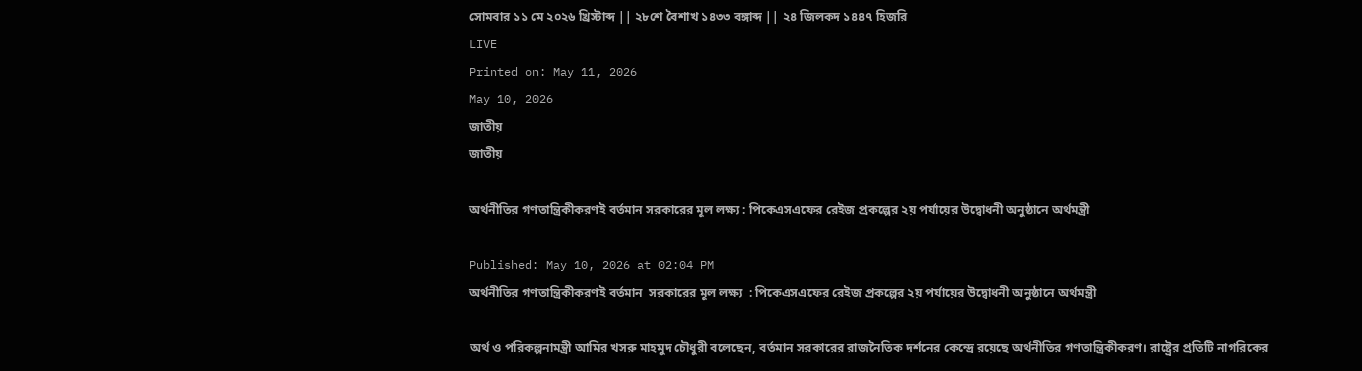সোমবার ১১ মে ২০২৬ খ্রিস্টাব্দ || ২৮শে বৈশাখ ১৪৩৩ বঙ্গাব্দ || ২৪ জিলকদ ১৪৪৭ হিজরি
LIVE
Printed on: May 11, 2026
May 10, 2026
জাতীয়
জাতীয়

অর্থনীতির গণতান্ত্রিকীকরণই বর্তমান সরকারের মূল লক্ষ্য : পিকেএসএফের রেইজ প্রকল্পের ২য় পর্যায়ের উদ্বোধনী অনুষ্ঠানে অর্থমন্ত্রী

Published: May 10, 2026 at 02:04 PM
অর্থনীতির গণতান্ত্রিকীকরণই বর্তমান  সরকারের মূল লক্ষ্য  : পিকেএসএফের রেইজ প্রকল্পের ২য় পর্যায়ের উদ্বোধনী অনুষ্ঠানে অর্থমন্ত্রী

অর্থ ও পরিকল্পনামন্ত্রী আমির খসরু মাহমুদ চৌধুরী বলেছেন, বর্তমান সরকারের রাজনৈতিক দর্শনের কেন্দ্রে রয়েছে অর্থনীতির গণতান্ত্রিকীকরণ। রাষ্ট্রের প্রতিটি নাগরিকের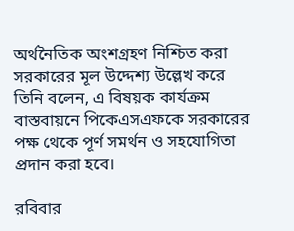অর্থনৈতিক অংশগ্রহণ নিশ্চিত করা সরকারের মূল উদ্দেশ্য উল্লেখ করে তিনি বলেন, এ বিষয়ক কার্যক্রম বাস্তবায়নে পিকেএসএফকে সরকারের পক্ষ থেকে পূর্ণ সমর্থন ও সহযোগিতা প্রদান করা হবে।

রবিবার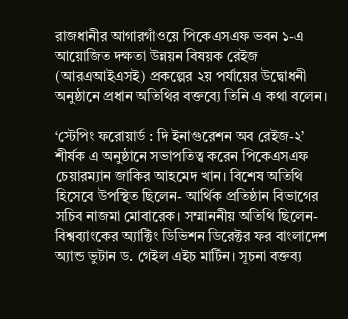রাজধানীর আগারগাঁওয়ে পিকেএসএফ ভবন ১-এ আয়োজিত দক্ষতা উন্নয়ন বিষয়ক রেইজ (আরএআইএসই) প্রকল্পের ২য় পর্যায়ের উদ্বোধনী অনুষ্ঠানে প্রধান অতিথির বক্তব্যে তিনি এ কথা বলেন।

‘স্টেপিং ফরোয়ার্ড : দি ইনাগুরেশন অব রেইজ-২’ শীর্ষক এ অনুষ্ঠানে সভাপতিত্ব করেন পিকেএসএফ চেয়ারম্যান জাকির আহমেদ খান। বিশেষ অতিথি হিসেবে উপস্থিত ছিলেন- আর্থিক প্রতিষ্ঠান বিভাগের সচিব নাজমা মোবারেক। সম্মাননীয় অতিথি ছিলেন- বিশ্বব্যাংকের অ্যাক্টিং ডিভিশন ডিরেক্টর ফর বাংলাদেশ অ্যান্ড ভুটান ড. গেইল এইচ মার্টিন। সূচনা বক্তব্য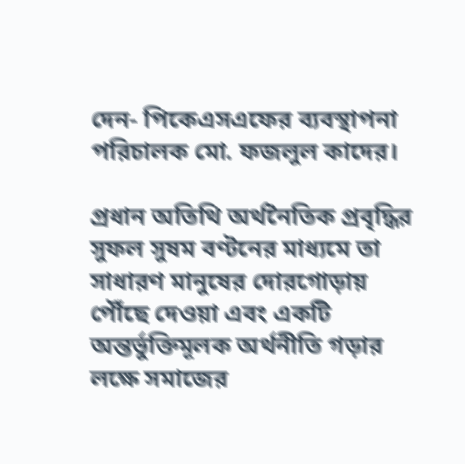দেন- পিকেএসএফের ব্যবস্থাপনা পরিচালক মো. ফজলুল কাদের।

প্রধান অতিথি অর্থনৈতিক প্রবৃদ্ধির সুফল সুষম বণ্টনের মাধ্যমে তা সাধারণ মানুষের দোরগোড়ায় পৌঁছে দেওয়া এবং একটি অন্তর্ভুক্তিমূলক অর্থনীতি গড়ার লক্ষে সমাজের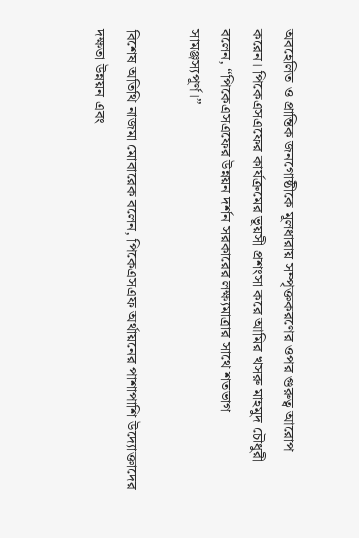অবহেলিত ও প্রান্তিক জনগোষ্ঠীকে মূলধারায় সম্পৃক্তকরণের ওপর গুরুত্ব আরোপ করেন। পিকেএসএফের কার্যক্রমের ভূয়সী প্রশংসা করে আমির খসরু মাহমুদ চৌধুরী বলেন, “পিকেএসএফের উন্নয়ন দর্শন সরকারের লক্ষ্যমাত্রার সাথে শতভাগ সামঞ্জস্যপূর্ণ।”

বিশেষ অতিথি নাজমা মোবারেক বলেন, পিকেএসএফ অর্থায়নের পাশাপাশি উদ্যোক্তাদের দক্ষতা উন্নয়ন এবং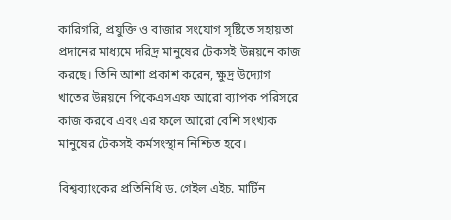কারিগরি, প্রযুক্তি ও বাজার সংযোগ সৃষ্টিতে সহায়তা প্রদানের মাধ্যমে দরিদ্র মানুষের টেকসই উন্নয়নে কাজ করছে। তিনি আশা প্রকাশ করেন, ক্ষুদ্র উদ্যোগ খাতের উন্নয়নে পিকেএসএফ আরো ব্যাপক পরিসরে কাজ করবে এবং এর ফলে আরো বেশি সংখ্যক মানুষের টেকসই কর্মসংস্থান নিশ্চিত হবে।

বিশ্বব্যাংকের প্রতিনিধি ড. গেইল এইচ. মার্টিন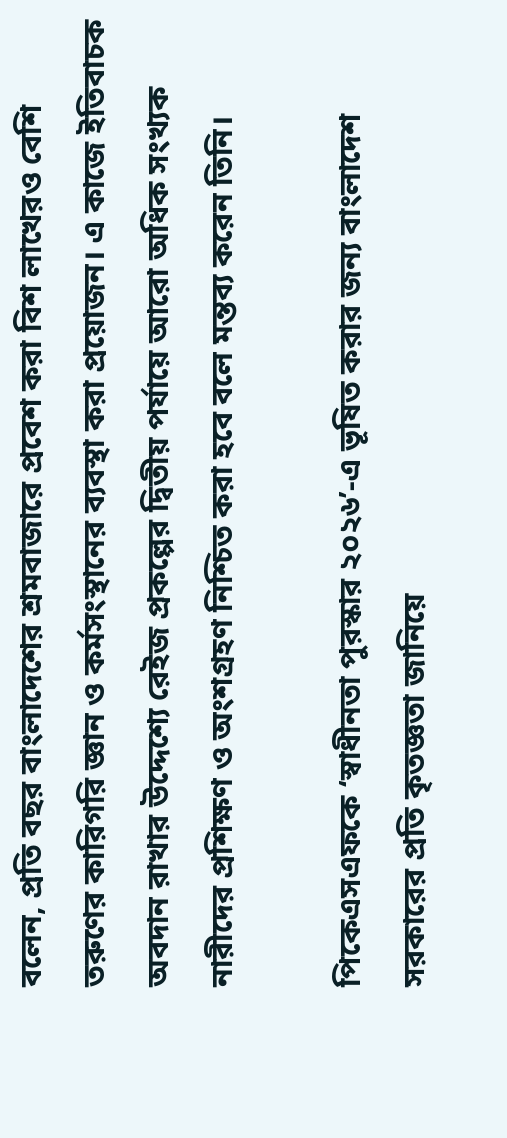বলেন, প্রতি বছর বাংলাদেশের শ্রমবাজারে প্রবেশ করা বিশ লাখেরও বেশি তরুণের কারিগরি জ্ঞান ও কর্মসংস্থানের ব্যবস্থা করা প্রয়োজন। এ কাজে ইতিবাচক অবদান রাখার উদ্দেশ্যে রেইজ প্রকল্পের দ্বিতীয় পর্যায়ে আরো অধিক সংখ্যক নারীদের প্রশিক্ষণ ও অংশগ্রহণ নিশ্চিত করা হবে বলে মন্তব্য করেন তিনি।

পিকেএসএফকে ‘স্বাধীনতা পুরস্কার ২০২৬’-এ ভূষিত করার জন্য বাংলাদেশ সরকারের প্রতি কৃতজ্ঞতা জানিয়ে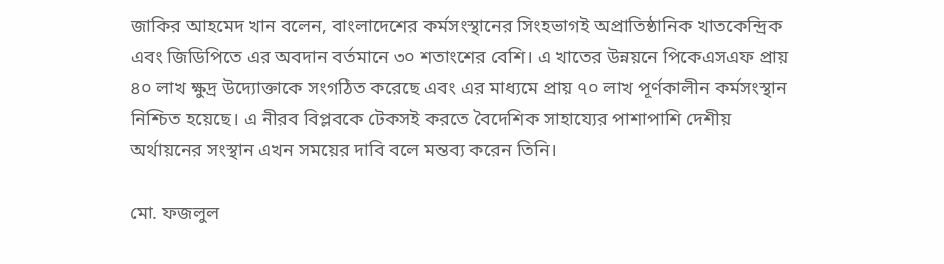জাকির আহমেদ খান বলেন, বাংলাদেশের কর্মসংস্থানের সিংহভাগই অপ্রাতিষ্ঠানিক খাতকেন্দ্রিক এবং জিডিপিতে এর অবদান বর্তমানে ৩০ শতাংশের বেশি। এ খাতের উন্নয়নে পিকেএসএফ প্রায় ৪০ লাখ ক্ষুদ্র উদ্যোক্তাকে সংগঠিত করেছে এবং এর মাধ্যমে প্রায় ৭০ লাখ পূর্ণকালীন কর্মসংস্থান নিশ্চিত হয়েছে। এ নীরব বিপ্লবকে টেকসই করতে বৈদেশিক সাহায্যের পাশাপাশি দেশীয় অর্থায়নের সংস্থান এখন সময়ের দাবি বলে মন্তব্য করেন তিনি।

মো. ফজলুল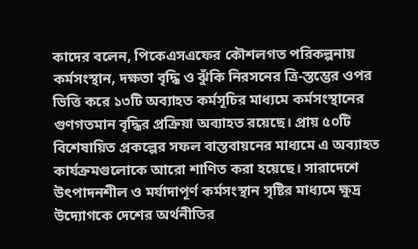কাদের বলেন, পিকেএসএফের কৌশলগত পরিকল্পনায় কর্মসংস্থান, দক্ষতা বৃদ্ধি ও ঝুঁকি নিরসনের ত্রি-স্তম্ভের ওপর ভিত্তি করে ১৩টি অব্যাহত কর্মসূচির মাধ্যমে কর্মসংস্থানের গুণগতমান বৃদ্ধির প্রক্রিয়া অব্যাহত রয়েছে। প্রায় ৫০টি বিশেষায়িত প্রকল্পের সফল বাস্তবায়নের মাধ্যমে এ অব্যাহত কার্যক্রমগুলোকে আরো শাণিত করা হয়েছে। সারাদেশে উৎপাদনশীল ও মর্যাদাপূর্ণ কর্মসংস্থান সৃষ্টির মাধ্যমে ক্ষুদ্র উদ্যোগকে দেশের অর্থনীতির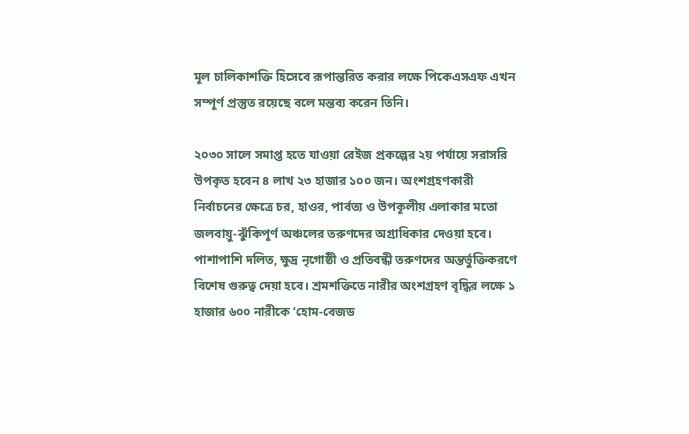মূল চালিকাশক্তি হিসেবে রূপান্তরিত করার লক্ষে পিকেএসএফ এখন সম্পূর্ণ প্রস্তুত রয়েছে বলে মন্তব্য করেন তিনি।

২০৩০ সালে সমাপ্ত হতে যাওয়া রেইজ প্রকল্পের ২য় পর্যায়ে সরাসরি উপকৃত হবেন ৪ লাখ ২৩ হাজার ১০০ জন। অংশগ্রহণকারী নির্বাচনের ক্ষেত্রে চর, হাওর, পার্বত্য ও উপকূলীয় এলাকার মতো জলবায়ু-ঝুঁকিপূর্ণ অঞ্চলের তরুণদের অগ্রাধিকার দেওয়া হবে। পাশাপাশি দলিত, ক্ষুদ্র নৃগোষ্ঠী ও প্রতিবন্ধী তরুণদের অন্তর্ভুক্তিকরণে বিশেষ গুরুত্ব দেয়া হবে। শ্রমশক্তিতে নারীর অংশগ্রহণ বৃদ্ধির লক্ষে ১ হাজার ৬০০ নারীকে ‘হোম-বেজড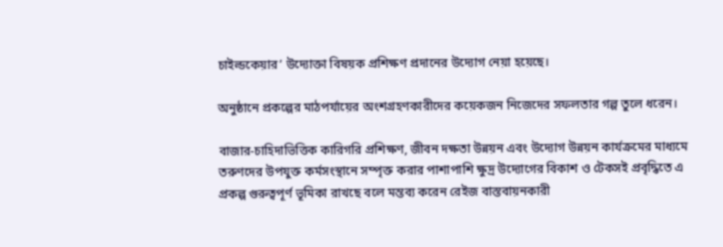চাইল্ডকেয়ার’ উদ্যোক্তা বিষয়ক প্রশিক্ষণ প্রদানের উদ্যোগ নেয়া হয়েছে।

অনুষ্ঠানে প্রকল্পের মাঠপর্যায়ের অংশগ্রহণকারীদের কয়েকজন নিজেদের সফলতার গল্প তুলে ধরেন।

বাজার-চাহিদাভিত্তিক কারিগরি প্রশিক্ষণ, জীবন দক্ষতা উন্নয়ন এবং উদ্যোগ উন্নয়ন কার্যক্রমের মাধ্যমে তরুণদের উপযুক্ত কর্মসংস্থানে সম্পৃক্ত করার পাশাপাশি ক্ষুদ্র উদ্যোগের বিকাশ ও টেকসই প্রবৃদ্ধিতে এ প্রকল্প গুরুত্বপূর্ণ ভূমিকা রাখছে বলে মন্তব্য করেন রেইজ বাস্তবায়নকারী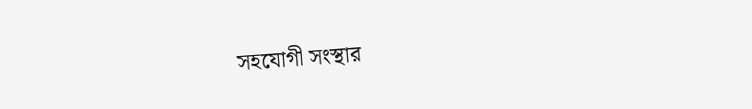সহযোগী সংস্থার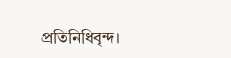প্রতিনিধিবৃন্দ।